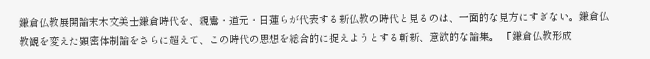鎌倉仏教展開論末木文美士鎌倉時代を、親鸞・道元・日蓮らが代表する新仏教の時代と見るのは、一面的な見方にすぎない。鎌倉仏教観を変えた顕密体制論をさらに超えて、この時代の思想を総合的に捉えようとする斬新、意欲的な論集。 『鎌倉仏教形成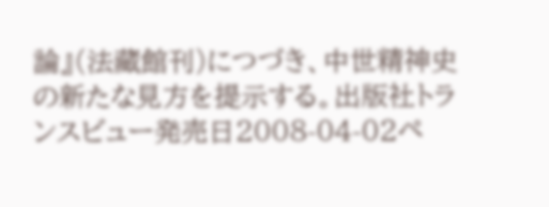論』(法藏館刊)につづき、中世精神史の新たな見方を提示する。出版社トランスビュー発売日2008-04-02ペ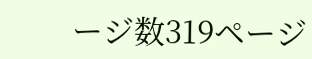ージ数319ページ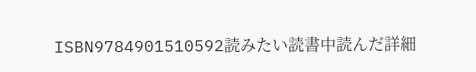ISBN9784901510592読みたい読書中読んだ詳細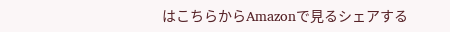はこちらからAmazonで見るシェアする